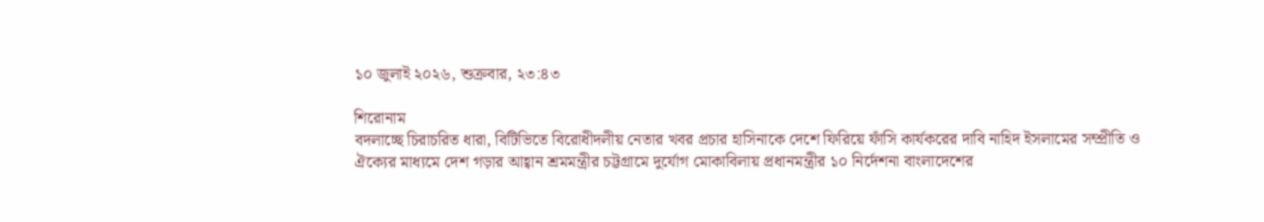১০ জুলাই ২০২৬, শুক্রবার, ২৩:৪৩

শিরোনাম
বদলাচ্ছে চিরাচরিত ধারা, বিটিভিতে বিরোধীদলীয় নেতার খবর প্রচার হাসিনাকে দেশে ফিরিয়ে ফাঁসি কার্যকরের দাবি নাহিদ ইসলামের সম্প্রীতি ও ঐক্যের মাধ্যমে দেশ গড়ার আহ্বান শ্রমমন্ত্রীর চট্টগ্রামে দুর্যোগ মোকাবিলায় প্রধানমন্ত্রীর ১০ নির্দেশনা বাংলাদেশের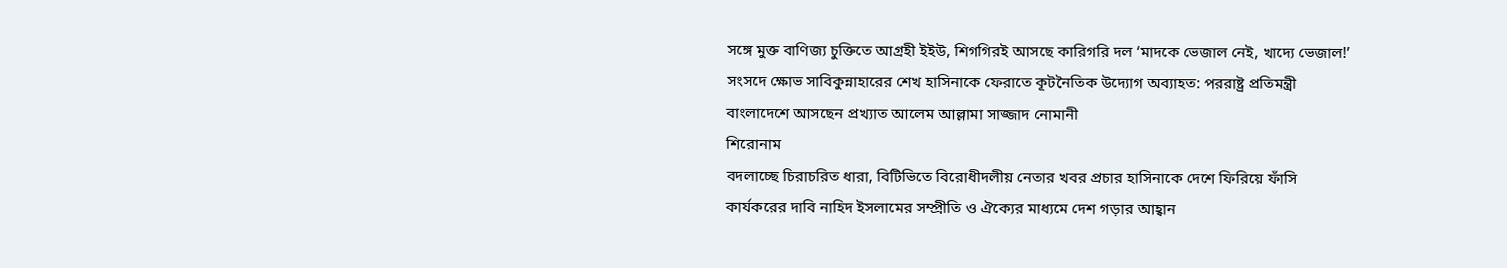সঙ্গে মুক্ত বাণিজ্য চুক্তিতে আগ্রহী ইইউ, শিগগিরই আসছে কারিগরি দল ‘মাদকে ভেজাল নেই, খাদ্যে ভেজাল!’ সংসদে ক্ষোভ সাবিকুন্নাহারের শেখ হাসিনাকে ফেরাতে কূটনৈতিক উদ্যোগ অব্যাহত: পররাষ্ট্র প্রতিমন্ত্রী বাংলাদেশে আসছেন প্রখ্যাত আলেম আল্লামা সাজ্জাদ নোমানী
শিরোনাম
বদলাচ্ছে চিরাচরিত ধারা, বিটিভিতে বিরোধীদলীয় নেতার খবর প্রচার হাসিনাকে দেশে ফিরিয়ে ফাঁসি কার্যকরের দাবি নাহিদ ইসলামের সম্প্রীতি ও ঐক্যের মাধ্যমে দেশ গড়ার আহ্বান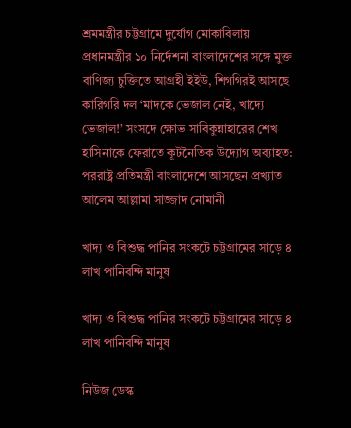শ্রমমন্ত্রীর চট্টগ্রামে দুর্যোগ মোকাবিলায় প্রধানমন্ত্রীর ১০ নির্দেশনা বাংলাদেশের সঙ্গে মুক্ত বাণিজ্য চুক্তিতে আগ্রহী ইইউ, শিগগিরই আসছে কারিগরি দল ‘মাদকে ভেজাল নেই, খাদ্যে ভেজাল!’ সংসদে ক্ষোভ সাবিকুন্নাহারের শেখ হাসিনাকে ফেরাতে কূটনৈতিক উদ্যোগ অব্যাহত: পররাষ্ট্র প্রতিমন্ত্রী বাংলাদেশে আসছেন প্রখ্যাত আলেম আল্লামা সাজ্জাদ নোমানী

খাদ্য ও বিশুদ্ধ পানির সংকটে চট্টগ্রামের সাড়ে ৪ লাখ পানিবন্দি মানুষ

খাদ্য ও বিশুদ্ধ পানির সংকটে চট্টগ্রামের সাড়ে ৪ লাখ পানিবন্দি মানুষ

নিউজ ডেস্ক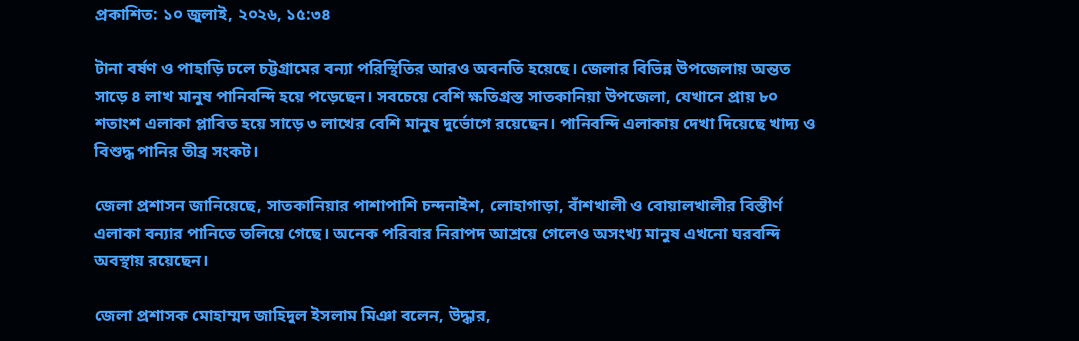প্রকাশিত: ১০ জুলাই, ২০২৬, ১৫:৩৪

টানা বর্ষণ ও পাহাড়ি ঢলে চট্টগ্রামের বন্যা পরিস্থিতির আরও অবনতি হয়েছে। জেলার বিভিন্ন উপজেলায় অন্তত সাড়ে ৪ লাখ মানুষ পানিবন্দি হয়ে পড়েছেন। সবচেয়ে বেশি ক্ষতিগ্রস্ত সাতকানিয়া উপজেলা, যেখানে প্রায় ৮০ শতাংশ এলাকা প্লাবিত হয়ে সাড়ে ৩ লাখের বেশি মানুষ দুর্ভোগে রয়েছেন। পানিবন্দি এলাকায় দেখা দিয়েছে খাদ্য ও বিশুদ্ধ পানির তীব্র সংকট।

জেলা প্রশাসন জানিয়েছে, সাতকানিয়ার পাশাপাশি চন্দনাইশ, লোহাগাড়া, বাঁশখালী ও বোয়ালখালীর বিস্তীর্ণ এলাকা বন্যার পানিতে তলিয়ে গেছে। অনেক পরিবার নিরাপদ আশ্রয়ে গেলেও অসংখ্য মানুষ এখনো ঘরবন্দি অবস্থায় রয়েছেন।

জেলা প্রশাসক মোহাম্মদ জাহিদুল ইসলাম মিঞা বলেন, উদ্ধার,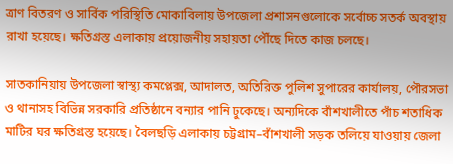ত্রাণ বিতরণ ও সার্বিক পরিস্থিতি মোকাবিলায় উপজেলা প্রশাসনগুলোকে সর্বোচ্চ সতর্ক অবস্থায় রাখা হয়েছে। ক্ষতিগ্রস্ত এলাকায় প্রয়োজনীয় সহায়তা পৌঁছে দিতে কাজ চলছে।

সাতকানিয়ায় উপজেলা স্বাস্থ্য কমপ্লেক্স, আদালত, অতিরিক্ত পুলিশ সুপারের কার্যালয়, পৌরসভা ও থানাসহ বিভিন্ন সরকারি প্রতিষ্ঠানে বন্যার পানি ঢুকেছে। অন্যদিকে বাঁশখালীতে পাঁচ শতাধিক মাটির ঘর ক্ষতিগ্রস্ত হয়েছে। বৈলছড়ি এলাকায় চট্টগ্রাম–বাঁশখালী সড়ক তলিয়ে যাওয়ায় জেলা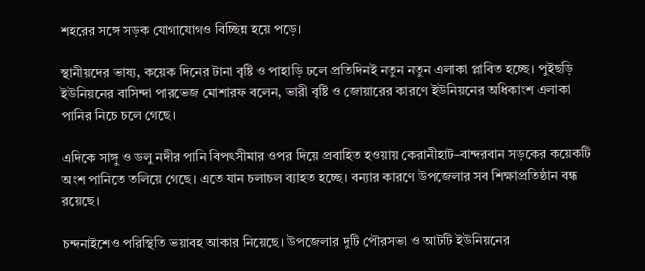শহরের সঙ্গে সড়ক যোগাযোগও বিচ্ছিন্ন হয়ে পড়ে।

স্থানীয়দের ভাষ্য, কয়েক দিনের টানা বৃষ্টি ও পাহাড়ি ঢলে প্রতিদিনই নতুন নতুন এলাকা প্লাবিত হচ্ছে। পুইছড়ি ইউনিয়নের বাসিন্দা পারভেজ মোশারফ বলেন, ভারী বৃষ্টি ও জোয়ারের কারণে ইউনিয়নের অধিকাংশ এলাকা পানির নিচে চলে গেছে।

এদিকে সাঙ্গু ও ডলু নদীর পানি বিপৎসীমার ওপর দিয়ে প্রবাহিত হওয়ায় কেরানীহাট–বান্দরবান সড়কের কয়েকটি অংশ পানিতে তলিয়ে গেছে। এতে যান চলাচল ব্যাহত হচ্ছে। বন্যার কারণে উপজেলার সব শিক্ষাপ্রতিষ্ঠান বন্ধ রয়েছে।

চন্দনাইশেও পরিস্থিতি ভয়াবহ আকার নিয়েছে। উপজেলার দুটি পৌরসভা ও আটটি ইউনিয়নের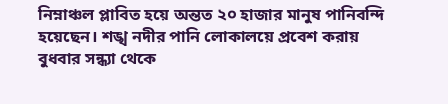নিম্নাঞ্চল প্লাবিত হয়ে অন্তত ২০ হাজার মানুষ পানিবন্দি হয়েছেন। শঙ্খ নদীর পানি লোকালয়ে প্রবেশ করায় বুধবার সন্ধ্যা থেকে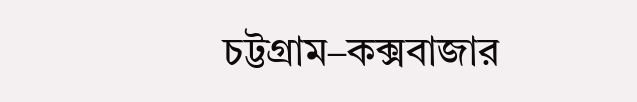চট্টগ্রাম–কক্সবাজার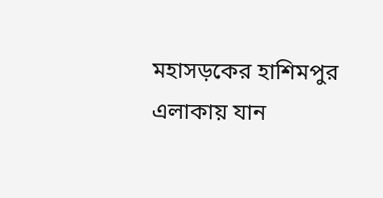মহাসড়কের হাশিমপুর এলাকায় যান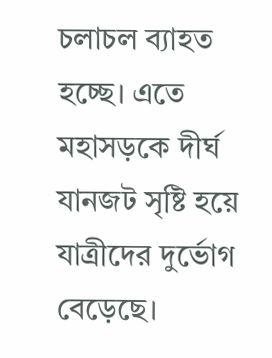চলাচল ব্যাহত হচ্ছে। এতে মহাসড়কে দীর্ঘ যানজট সৃষ্টি হয়ে যাত্রীদের দুর্ভোগ বেড়েছে।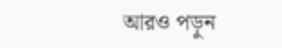আরও পড়ুন